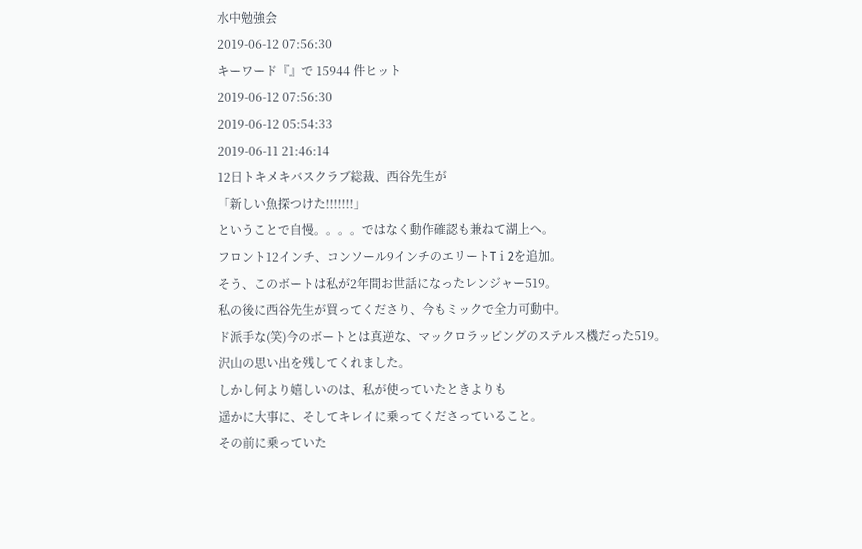水中勉強会
2019-06-12 07:56:30
キーワード『』で 15944 件ヒット
2019-06-12 07:56:30
2019-06-12 05:54:33
2019-06-11 21:46:14
12日トキメキバスクラブ総裁、西谷先生が
「新しい魚探つけた!!!!!!!」
ということで自慢。。。。ではなく動作確認も兼ねて湖上へ。
フロント12インチ、コンソール9インチのエリートTⅰ2を追加。
そう、このボートは私が2年間お世話になったレンジャー519。
私の後に西谷先生が買ってくださり、今もミックで全力可動中。
ド派手な(笑)今のボートとは真逆な、マックロラッピングのステルス機だった519。
沢山の思い出を残してくれました。
しかし何より嬉しいのは、私が使っていたときよりも
遥かに大事に、そしてキレイに乗ってくださっていること。
その前に乗っていた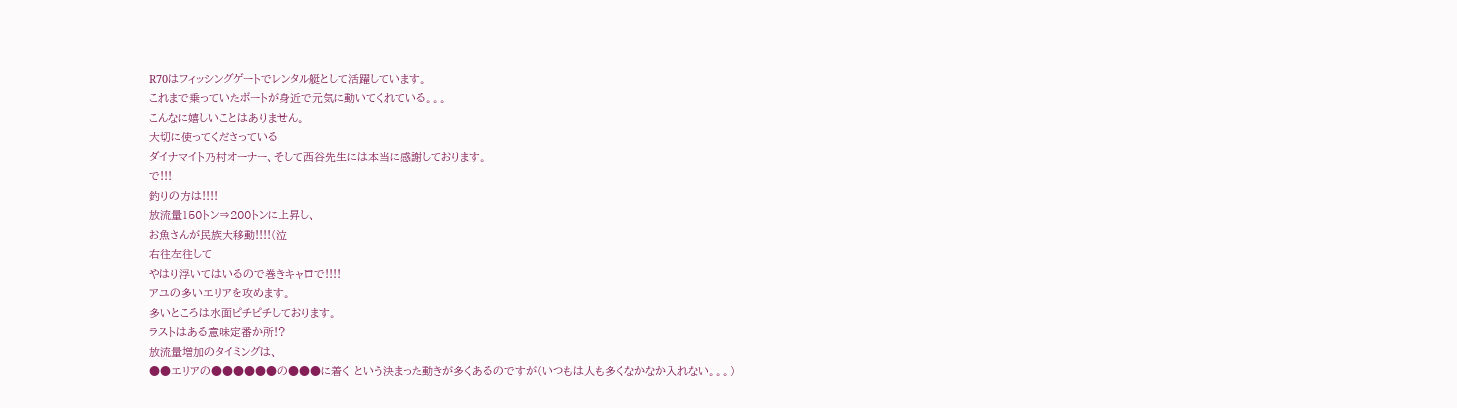R70はフィッシングゲートでレンタル艇として活躍しています。
これまで乗っていたボートが身近で元気に動いてくれている。。。
こんなに嬉しいことはありません。
大切に使ってくださっている
ダイナマイト乃村オーナー、そして西谷先生には本当に感謝しております。
で!!!
釣りの方は!!!!
放流量150トン⇒200トンに上昇し、
お魚さんが民族大移動!!!!(泣
右往左往して
やはり浮いてはいるので巻きキャロで!!!!
アユの多いエリアを攻めます。
多いところは水面ピチピチしております。
ラストはある意味定番か所!?
放流量増加のタイミングは、
●●エリアの●●●●●●の●●●に着く という決まった動きが多くあるのですが(いつもは人も多くなかなか入れない。。。)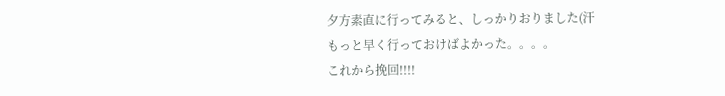夕方素直に行ってみると、しっかりおりました(汗
もっと早く行っておけばよかった。。。。
これから挽回!!!!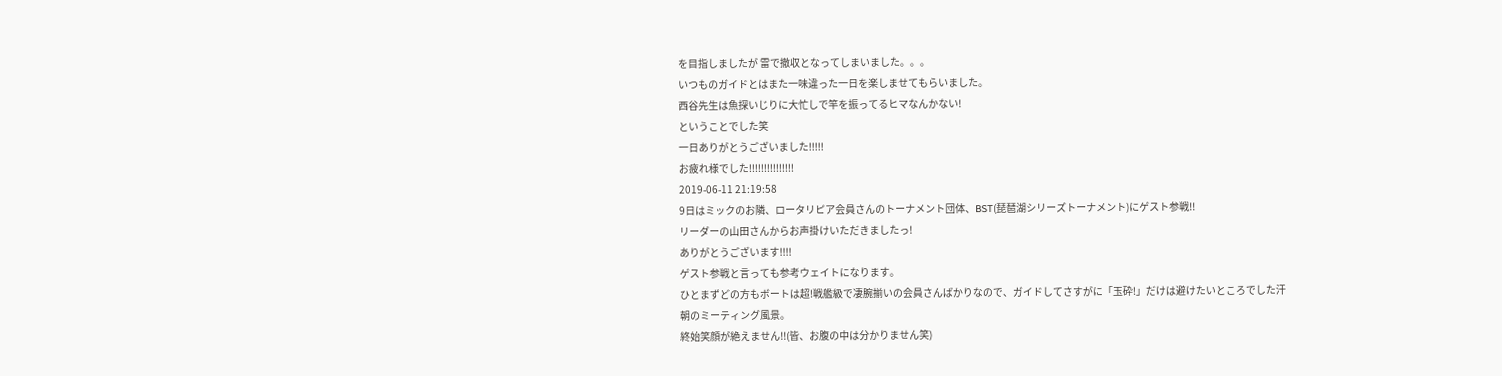を目指しましたが 雷で撤収となってしまいました。。。
いつものガイドとはまた一味違った一日を楽しませてもらいました。
西谷先生は魚探いじりに大忙しで竿を振ってるヒマなんかない!
ということでした笑
一日ありがとうございました!!!!!
お疲れ様でした!!!!!!!!!!!!!!!
2019-06-11 21:19:58
9日はミックのお隣、ロータリピア会員さんのトーナメント団体、BST(琵琶湖シリーズトーナメント)にゲスト参戦!!
リーダーの山田さんからお声掛けいただきましたっ!
ありがとうございます!!!!
ゲスト参戦と言っても参考ウェイトになります。
ひとまずどの方もボートは超!戦艦級で凄腕揃いの会員さんばかりなので、ガイドしてさすがに「玉砕!」だけは避けたいところでした汗
朝のミーティング風景。
終始笑顔が絶えません!!(皆、お腹の中は分かりません笑)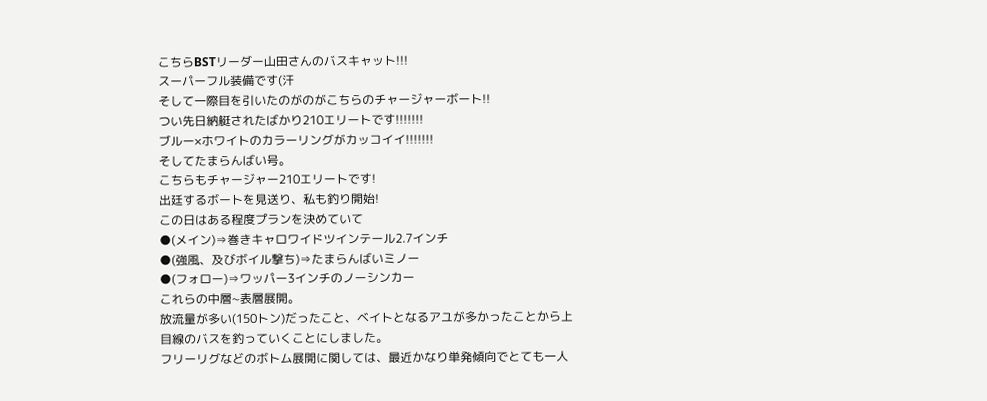こちらBSTリーダー山田さんのバスキャット!!!
スーパーフル装備です(汗
そして一際目を引いたのがのがこちらのチャージャーボート!!
つい先日納艇されたばかり210エリートです!!!!!!!
ブルー×ホワイトのカラーリングがカッコイイ!!!!!!!
そしてたまらんばい号。
こちらもチャージャー210エリートです!
出廷するボートを見送り、私も釣り開始!
この日はある程度プランを決めていて
●(メイン)⇒巻きキャロワイドツインテール2.7インチ
●(強風、及びボイル撃ち)⇒たまらんばいミノー
●(フォロー)⇒ワッパー3インチのノーシンカー
これらの中層~表層展開。
放流量が多い(150トン)だったこと、ベイトとなるアユが多かったことから上目線のバスを釣っていくことにしました。
フリーリグなどのボトム展開に関しては、最近かなり単発傾向でとても一人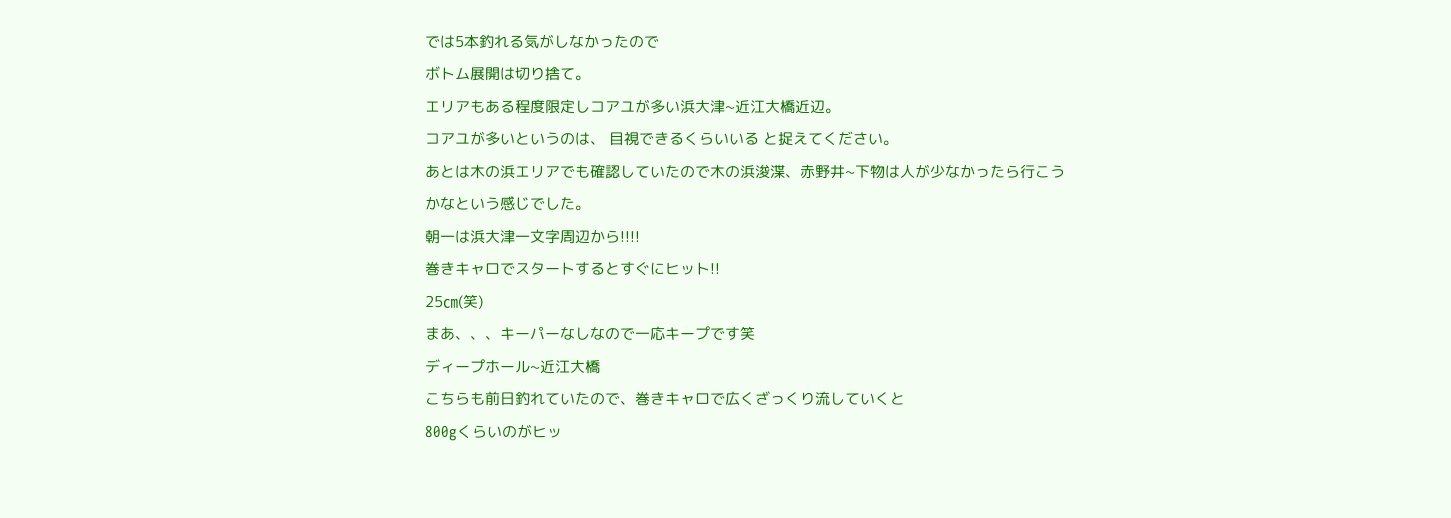では5本釣れる気がしなかったので
ボトム展開は切り捨て。
エリアもある程度限定しコアユが多い浜大津~近江大橋近辺。
コアユが多いというのは、 目視できるくらいいる と捉えてください。
あとは木の浜エリアでも確認していたので木の浜浚渫、赤野井~下物は人が少なかったら行こうかなという感じでした。
朝一は浜大津一文字周辺から!!!!
巻きキャロでスタートするとすぐにヒット!!
25㎝(笑)
まあ、、、キーパーなしなので一応キープです笑
ディープホール~近江大橋
こちらも前日釣れていたので、巻きキャロで広くざっくり流していくと
800gくらいのがヒッ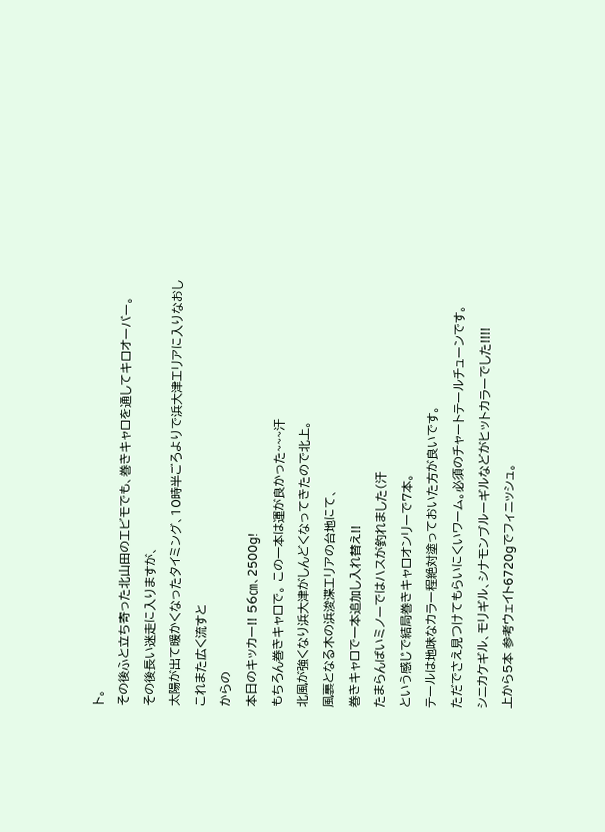ト。
その後ふと立ち寄った北山田のエビモでも、巻きキャロを通してキロオーバー。
その後長い迷走に入りますが、
太陽が出て暖かくなったタイミング、10時半ごろよりで浜大津エリアに入りなおし
これまた広く流すと
からの
本日のキッカー!! 56㎝、2500g!
もちろん巻きキャロで。 この一本は運が良かった~~~汗
北風が強くなり浜大津がしんどくなってきたので北上。
風裏となる木の浜浚渫エリアの台地にて、
巻きキャロで一本追加し入れ替え!!
たまらんばいミノーではハスが釣れました(汗
という感じで結局巻きキャロオンリーで7本。
テールは地味なカラー程絶対塗っておいた方が良いです。
ただでさえ見つけてもらいにくいワーム。必須のチャートテールチューンです。
シニカケギル、モリギル、シナモンブルーギルなどがヒットカラーでした!!!!
上から5本 参考ウェイト6720gでフィニッシュ。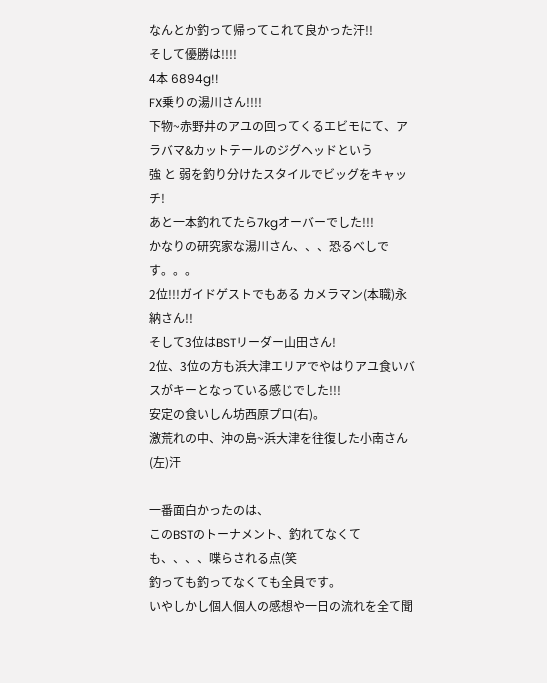なんとか釣って帰ってこれて良かった汗!!
そして優勝は!!!!
4本 6894g!!
FX乗りの湯川さん!!!!
下物~赤野井のアユの回ってくるエビモにて、アラバマ&カットテールのジグヘッドという
強 と 弱を釣り分けたスタイルでビッグをキャッチ!
あと一本釣れてたら7kgオーバーでした!!!
かなりの研究家な湯川さん、、、恐るべしです。。。
2位!!!ガイドゲストでもある カメラマン(本職)永納さん!!
そして3位はBSTリーダー山田さん!
2位、3位の方も浜大津エリアでやはりアユ食いバスがキーとなっている感じでした!!!
安定の食いしん坊西原プロ(右)。
激荒れの中、沖の島~浜大津を往復した小南さん(左)汗

一番面白かったのは、
このBSTのトーナメント、釣れてなくても、、、、喋らされる点(笑
釣っても釣ってなくても全員です。
いやしかし個人個人の感想や一日の流れを全て聞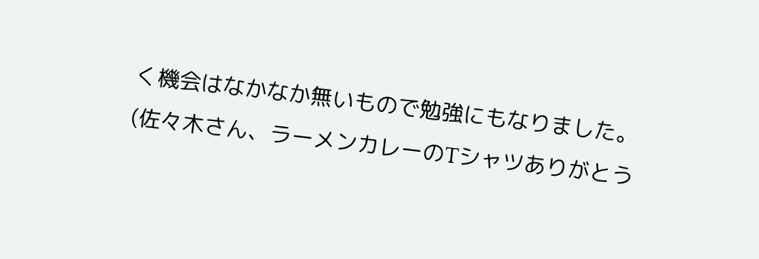く機会はなかなか無いもので勉強にもなりました。
(佐々木さん、ラーメンカレーのTシャツありがとう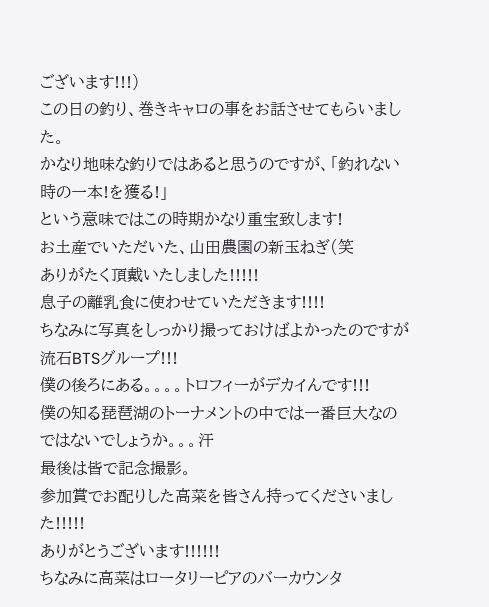ございます!!!)
この日の釣り、巻きキャロの事をお話させてもらいました。
かなり地味な釣りではあると思うのですが、「釣れない時の一本!を獲る!」
という意味ではこの時期かなり重宝致します!
お土産でいただいた、山田農園の新玉ねぎ(笑
ありがたく頂戴いたしました!!!!!
息子の離乳食に使わせていただきます!!!!
ちなみに写真をしっかり撮っておけばよかったのですが
流石BTSグループ!!!
僕の後ろにある。。。。トロフィーがデカイんです!!!
僕の知る琵琶湖のトーナメントの中では一番巨大なのではないでしょうか。。。汗
最後は皆で記念撮影。
参加賞でお配りした高菜を皆さん持ってくださいました!!!!!
ありがとうございます!!!!!!
ちなみに高菜はロータリーピアのバーカウンタ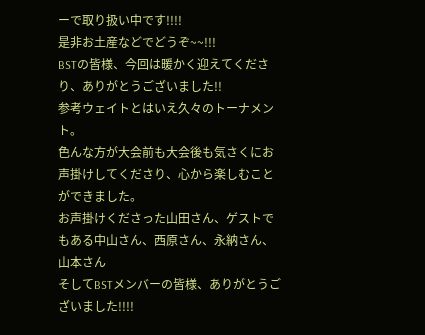ーで取り扱い中です!!!!
是非お土産などでどうぞ~~!!!
BSTの皆様、今回は暖かく迎えてくださり、ありがとうございました!!
参考ウェイトとはいえ久々のトーナメント。
色んな方が大会前も大会後も気さくにお声掛けしてくださり、心から楽しむことができました。
お声掛けくださった山田さん、ゲストでもある中山さん、西原さん、永納さん、山本さん
そしてBSTメンバーの皆様、ありがとうございました!!!!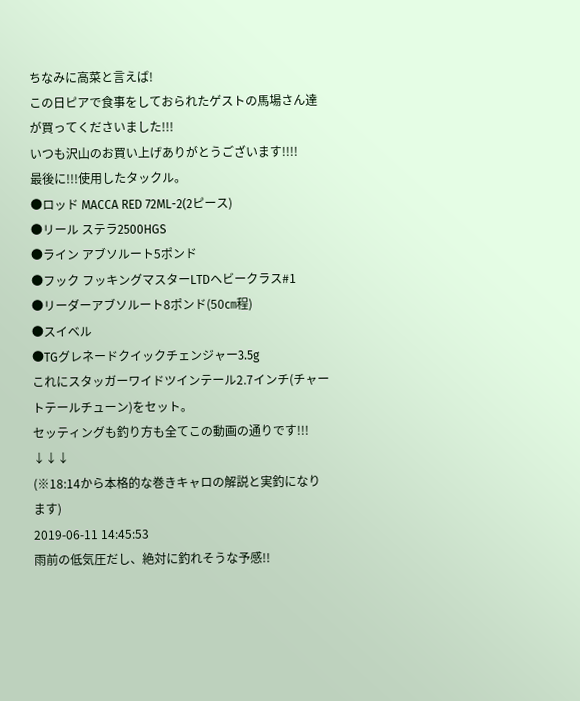ちなみに高菜と言えば!
この日ピアで食事をしておられたゲストの馬場さん達が買ってくださいました!!!
いつも沢山のお買い上げありがとうございます!!!!
最後に!!!使用したタックル。
●ロッド MACCA RED 72ML-2(2ピース)
●リール ステラ2500HGS
●ライン アブソルート5ポンド
●フック フッキングマスターLTDヘビークラス#1
●リーダーアブソルート8ポンド(50㎝程)
●スイベル
●TGグレネードクイックチェンジャー3.5g
これにスタッガーワイドツインテール2.7インチ(チャートテールチューン)をセット。
セッティングも釣り方も全てこの動画の通りです!!!
↓↓↓
(※18:14から本格的な巻きキャロの解説と実釣になります)
2019-06-11 14:45:53
雨前の低気圧だし、絶対に釣れそうな予感!!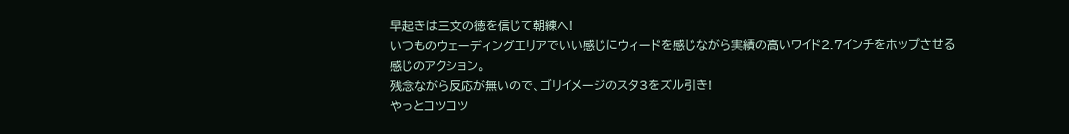早起きは三文の徳を信じて朝練へ!
いつものウェーディングエリアでいい感じにウィードを感じながら実績の高いワイド2.7インチをホップさせる感じのアクション。
残念ながら反応が無いので、ゴリイメージのスタ3をズル引き!
やっとコツコツ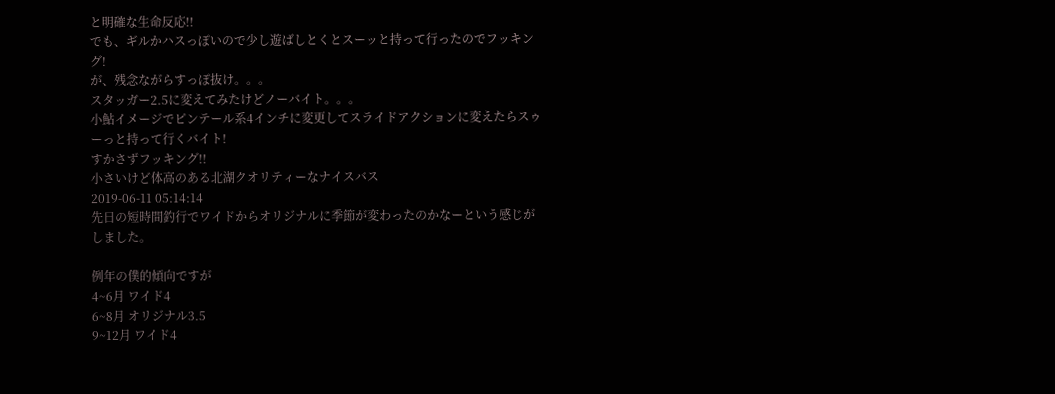と明確な生命反応!!
でも、ギルかハスっぽいので少し遊ばしとくとスーッと持って行ったのでフッキング!
が、残念ながらすっぽ抜け。。。
スタッガー2.5に変えてみたけどノーバイト。。。
小鮎イメージでピンテール系4インチに変更してスライドアクションに変えたらスゥーっと持って行くバイト!
すかさずフッキング!!
小さいけど体高のある北湖クオリティーなナイスバス
2019-06-11 05:14:14
先日の短時間釣行でワイドからオリジナルに季節が変わったのかなーという感じがしました。

例年の僕的傾向ですが
4~6月 ワイド4
6~8月 オリジナル3.5
9~12月 ワイド4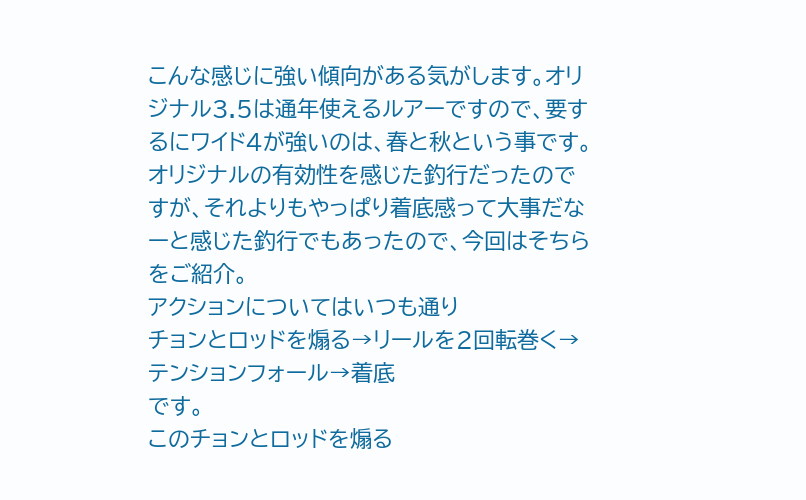こんな感じに強い傾向がある気がします。オリジナル3.5は通年使えるルアーですので、要するにワイド4が強いのは、春と秋という事です。
オリジナルの有効性を感じた釣行だったのですが、それよりもやっぱり着底感って大事だなーと感じた釣行でもあったので、今回はそちらをご紹介。
アクションについてはいつも通り
チョンとロッドを煽る→リールを2回転巻く→テンションフォール→着底
です。
このチョンとロッドを煽る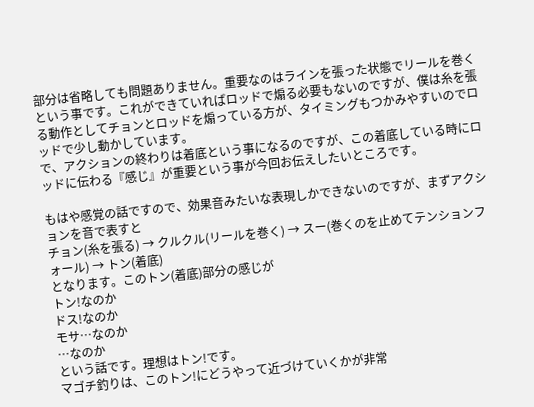部分は省略しても問題ありません。重要なのはラインを張った状態でリールを巻くという事です。これができていればロッドで煽る必要もないのですが、僕は糸を張る動作としてチョンとロッドを煽っている方が、タイミングもつかみやすいのでロッドで少し動かしています。
で、アクションの終わりは着底という事になるのですが、この着底している時にロッドに伝わる『感じ』が重要という事が今回お伝えしたいところです。

もはや感覚の話ですので、効果音みたいな表現しかできないのですが、まずアクションを音で表すと
チョン(糸を張る) → クルクル(リールを巻く) → スー(巻くのを止めてテンションフォール) → トン(着底)
となります。このトン(着底)部分の感じが
トン!なのか
ドス!なのか
モサ…なのか
…なのか
という話です。理想はトン!です。
マゴチ釣りは、このトン!にどうやって近づけていくかが非常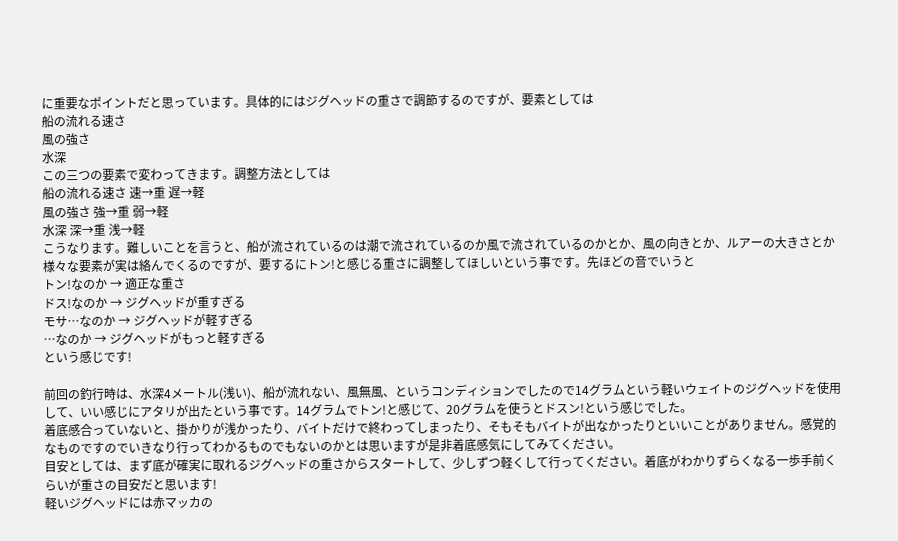に重要なポイントだと思っています。具体的にはジグヘッドの重さで調節するのですが、要素としては
船の流れる速さ
風の強さ
水深
この三つの要素で変わってきます。調整方法としては
船の流れる速さ 速→重 遅→軽
風の強さ 強→重 弱→軽
水深 深→重 浅→軽
こうなります。難しいことを言うと、船が流されているのは潮で流されているのか風で流されているのかとか、風の向きとか、ルアーの大きさとか様々な要素が実は絡んでくるのですが、要するにトン!と感じる重さに調整してほしいという事です。先ほどの音でいうと
トン!なのか → 適正な重さ
ドス!なのか → ジグヘッドが重すぎる
モサ…なのか → ジグヘッドが軽すぎる
…なのか → ジグヘッドがもっと軽すぎる
という感じです!

前回の釣行時は、水深4メートル(浅い)、船が流れない、風無風、というコンディションでしたので14グラムという軽いウェイトのジグヘッドを使用して、いい感じにアタリが出たという事です。14グラムでトン!と感じて、20グラムを使うとドスン!という感じでした。
着底感合っていないと、掛かりが浅かったり、バイトだけで終わってしまったり、そもそもバイトが出なかったりといいことがありません。感覚的なものですのでいきなり行ってわかるものでもないのかとは思いますが是非着底感気にしてみてください。
目安としては、まず底が確実に取れるジグヘッドの重さからスタートして、少しずつ軽くして行ってください。着底がわかりずらくなる一歩手前くらいが重さの目安だと思います!
軽いジグヘッドには赤マッカの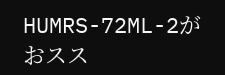HUMRS-72ML-2がおスス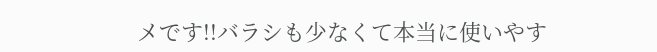メです!!バラシも少なくて本当に使いやす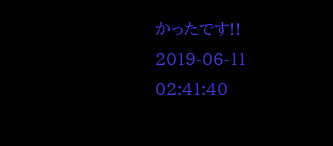かったです!!
2019-06-11 02:41:40